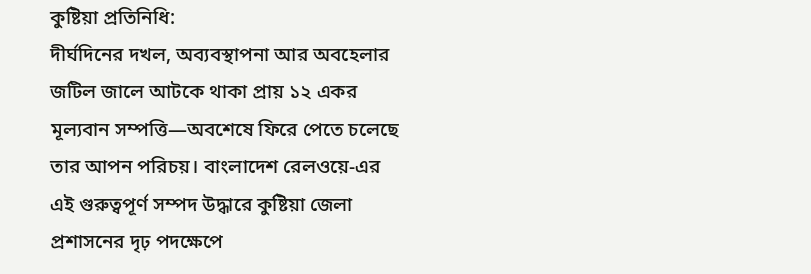কুষ্টিয়া প্রতিনিধি:
দীর্ঘদিনের দখল, অব্যবস্থাপনা আর অবহেলার জটিল জালে আটকে থাকা প্রায় ১২ একর মূল্যবান সম্পত্তি—অবশেষে ফিরে পেতে চলেছে তার আপন পরিচয়। বাংলাদেশ রেলওয়ে-এর এই গুরুত্বপূর্ণ সম্পদ উদ্ধারে কুষ্টিয়া জেলা প্রশাসনের দৃঢ় পদক্ষেপে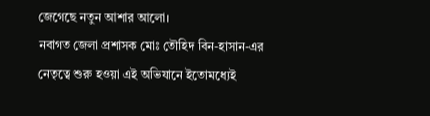জেগেছে নতুন আশার আলো।
নবাগত জেলা প্রশাসক মোঃ তৌহিদ বিন-হাসান-এর নেতৃত্বে শুরু হওয়া এই অভিযানে ইতোমধ্যেই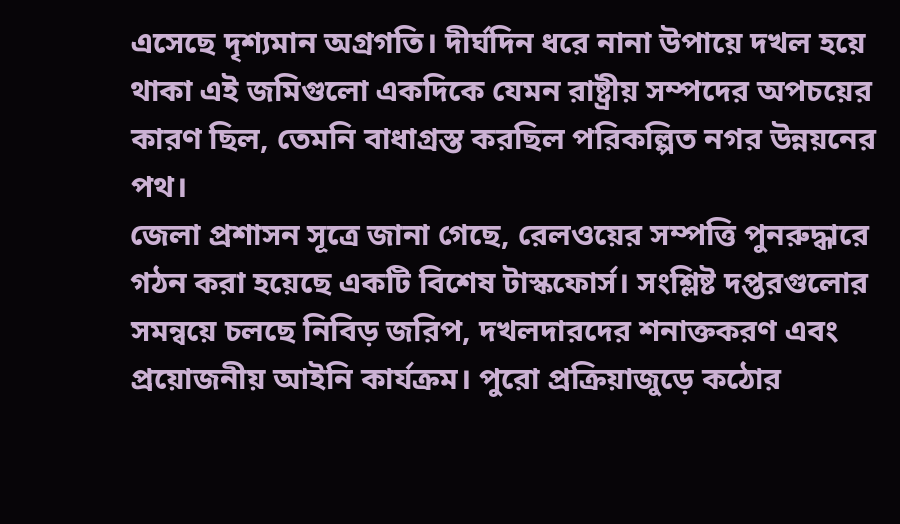এসেছে দৃশ্যমান অগ্রগতি। দীর্ঘদিন ধরে নানা উপায়ে দখল হয়ে থাকা এই জমিগুলো একদিকে যেমন রাষ্ট্রীয় সম্পদের অপচয়ের কারণ ছিল, তেমনি বাধাগ্রস্ত করছিল পরিকল্পিত নগর উন্নয়নের পথ।
জেলা প্রশাসন সূত্রে জানা গেছে, রেলওয়ের সম্পত্তি পুনরুদ্ধারে গঠন করা হয়েছে একটি বিশেষ টাস্কফোর্স। সংশ্লিষ্ট দপ্তরগুলোর সমন্বয়ে চলছে নিবিড় জরিপ, দখলদারদের শনাক্তকরণ এবং প্রয়োজনীয় আইনি কার্যক্রম। পুরো প্রক্রিয়াজুড়ে কঠোর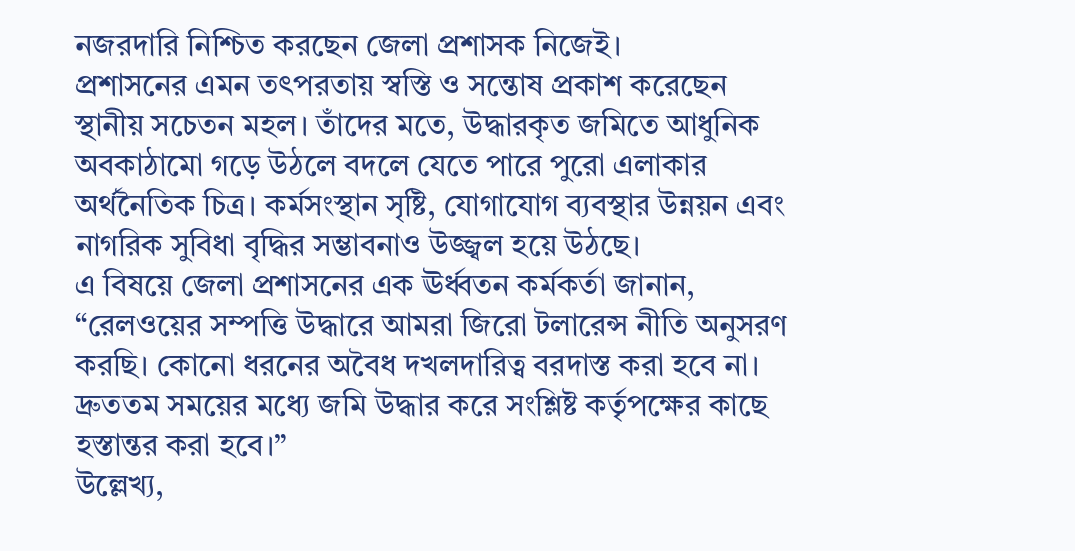নজরদারি নিশ্চিত করছেন জেলা প্রশাসক নিজেই।
প্রশাসনের এমন তৎপরতায় স্বস্তি ও সন্তোষ প্রকাশ করেছেন স্থানীয় সচেতন মহল। তাঁদের মতে, উদ্ধারকৃত জমিতে আধুনিক অবকাঠামো গড়ে উঠলে বদলে যেতে পারে পুরো এলাকার অর্থনৈতিক চিত্র। কর্মসংস্থান সৃষ্টি, যোগাযোগ ব্যবস্থার উন্নয়ন এবং নাগরিক সুবিধা বৃদ্ধির সম্ভাবনাও উজ্জ্বল হয়ে উঠছে।
এ বিষয়ে জেলা প্রশাসনের এক ঊর্ধ্বতন কর্মকর্তা জানান, “রেলওয়ের সম্পত্তি উদ্ধারে আমরা জিরো টলারেন্স নীতি অনুসরণ করছি। কোনো ধরনের অবৈধ দখলদারিত্ব বরদাস্ত করা হবে না। দ্রুততম সময়ের মধ্যে জমি উদ্ধার করে সংশ্লিষ্ট কর্তৃপক্ষের কাছে হস্তান্তর করা হবে।”
উল্লেখ্য,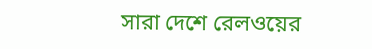সারা দেশে রেলওয়ের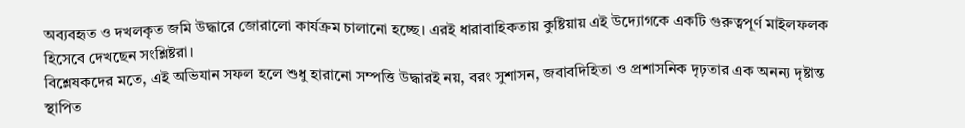অব্যবহৃত ও দখলকৃত জমি উদ্ধারে জোরালো কার্যক্রম চালানো হচ্ছে। এরই ধারাবাহিকতায় কুষ্টিয়ায় এই উদ্যোগকে একটি গুরুত্বপূর্ণ মাইলফলক হিসেবে দেখছেন সংশ্লিষ্টরা।
বিশ্লেষকদের মতে, এই অভিযান সফল হলে শুধু হারানো সম্পত্তি উদ্ধারই নয়, বরং সুশাসন, জবাবদিহিতা ও প্রশাসনিক দৃঢ়তার এক অনন্য দৃষ্টান্ত স্থাপিত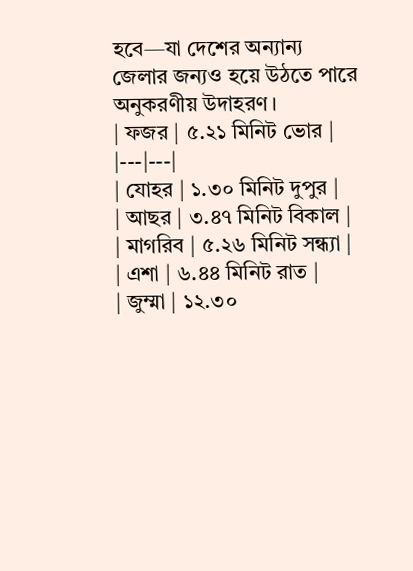হবে—যা দেশের অন্যান্য জেলার জন্যও হয়ে উঠতে পারে অনুকরণীয় উদাহরণ।
| ফজর | ৫.২১ মিনিট ভোর |
|---|---|
| যোহর | ১.৩০ মিনিট দুপুর |
| আছর | ৩.৪৭ মিনিট বিকাল |
| মাগরিব | ৫.২৬ মিনিট সন্ধ্যা |
| এশা | ৬.৪৪ মিনিট রাত |
| জুম্মা | ১২.৩০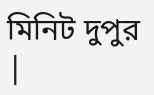মিনিট দুপুর |